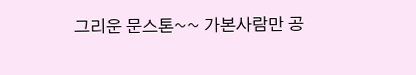그리운 문스톤~~ 가본사람만 공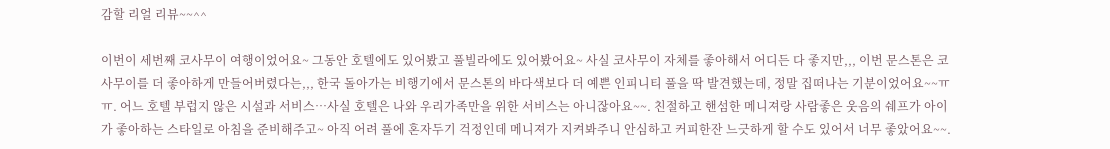감할 리얼 리뷰~~^^

이번이 세번째 코사무이 여행이었어요~ 그동안 호텔에도 있어봤고 풀빌라에도 있어봤어요~ 사실 코사무이 자체를 좋아해서 어디든 다 좋지만,,, 이번 문스톤은 코사무이를 더 좋아하게 만들어버렸다는,,, 한국 돌아가는 비행기에서 문스톤의 바다색보다 더 예쁜 인피니티 풀을 딱 발견했는데, 정말 집떠나는 기분이었어요~~ㅠㅠ. 어느 호텔 부럽지 않은 시설과 서비스…사실 호텔은 나와 우리가족만을 위한 서비스는 아니잖아요~~. 친절하고 핸섬한 메니져랑 사람좋은 웃음의 쉐프가 아이가 좋아하는 스타일로 아침을 준비해주고~ 아직 어려 풀에 혼자두기 걱정인데 메니져가 지켜봐주니 안심하고 커피한잔 느긋하게 할 수도 있어서 너무 좋았어요~~.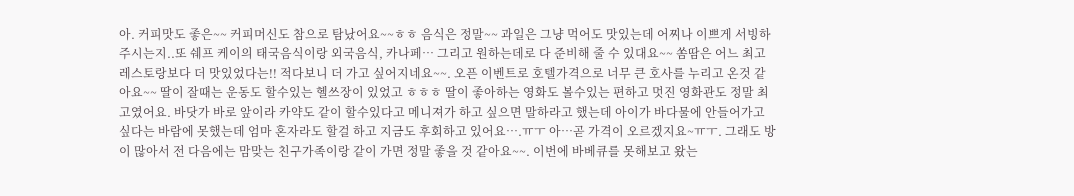아. 커피맛도 좋은~~ 커피머신도 참으로 탐났어요~~ㅎㅎ 음식은 정말~~ 과일은 그냥 먹어도 맛있는데 어찌나 이쁘게 서빙하주시는지..또 쉐프 케이의 태국음식이랑 외국음식, 카나페… 그리고 원하는데로 다 준비해 줄 수 있대요~~ 쏨땀은 어느 최고 레스토랑보다 더 맛있었다는!! 적다보니 더 가고 싶어지네요~~. 오픈 이벤트로 호텔가격으로 너무 큰 호사를 누리고 온것 같아요~~ 딸이 잘때는 운동도 할수있는 헬쓰장이 있었고 ㅎㅎㅎ 딸이 좋아하는 영화도 볼수있는 편하고 멋진 영화관도 정말 최고였어요. 바닷가 바로 앞이라 카약도 같이 할수있다고 메니져가 하고 싶으면 말하라고 했는데 아이가 바다물에 안들어가고 싶다는 바람에 못했는데 엄마 혼자라도 할걸 하고 지금도 후회하고 있어요….ㅠㅜ 아…곧 가격이 오르겠지요~ㅠㅜ. 그래도 방이 많아서 전 다음에는 맘맞는 친구가족이랑 같이 가면 정말 좋을 것 같아요~~. 이번에 바베큐를 못해보고 왔는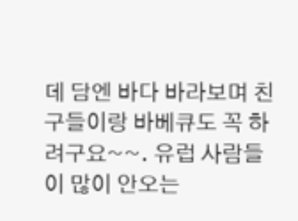데 담엔 바다 바라보며 친구들이랑 바베큐도 꼭 하려구요~~. 유럽 사람들이 많이 안오는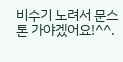비수기 노려서 문스톤 가야겠어요!^^.